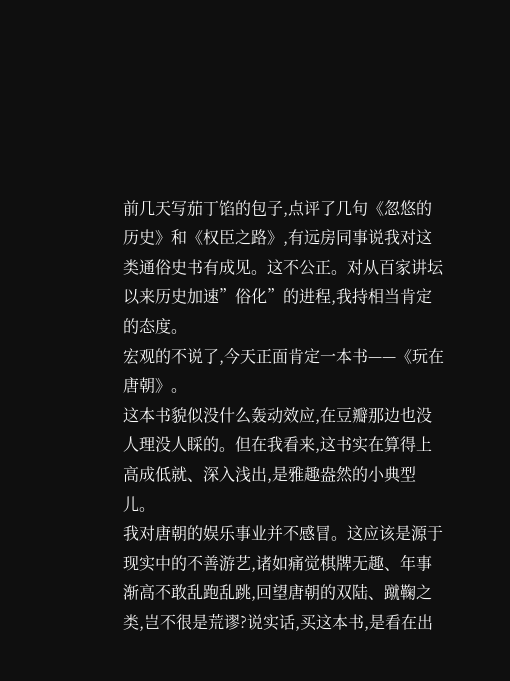前几天写茄丁馅的包子,点评了几句《忽悠的历史》和《权臣之路》,有远房同事说我对这类通俗史书有成见。这不公正。对从百家讲坛以来历史加速”俗化”的进程,我持相当肯定的态度。
宏观的不说了,今天正面肯定一本书——《玩在唐朝》。
这本书貌似没什么轰动效应,在豆瓣那边也没人理没人睬的。但在我看来,这书实在算得上高成低就、深入浅出,是雅趣盎然的小典型儿。
我对唐朝的娱乐事业并不感冒。这应该是源于现实中的不善游艺,诸如痛觉棋牌无趣、年事渐高不敢乱跑乱跳,回望唐朝的双陆、蹴鞠之类,岂不很是荒谬?说实话,买这本书,是看在出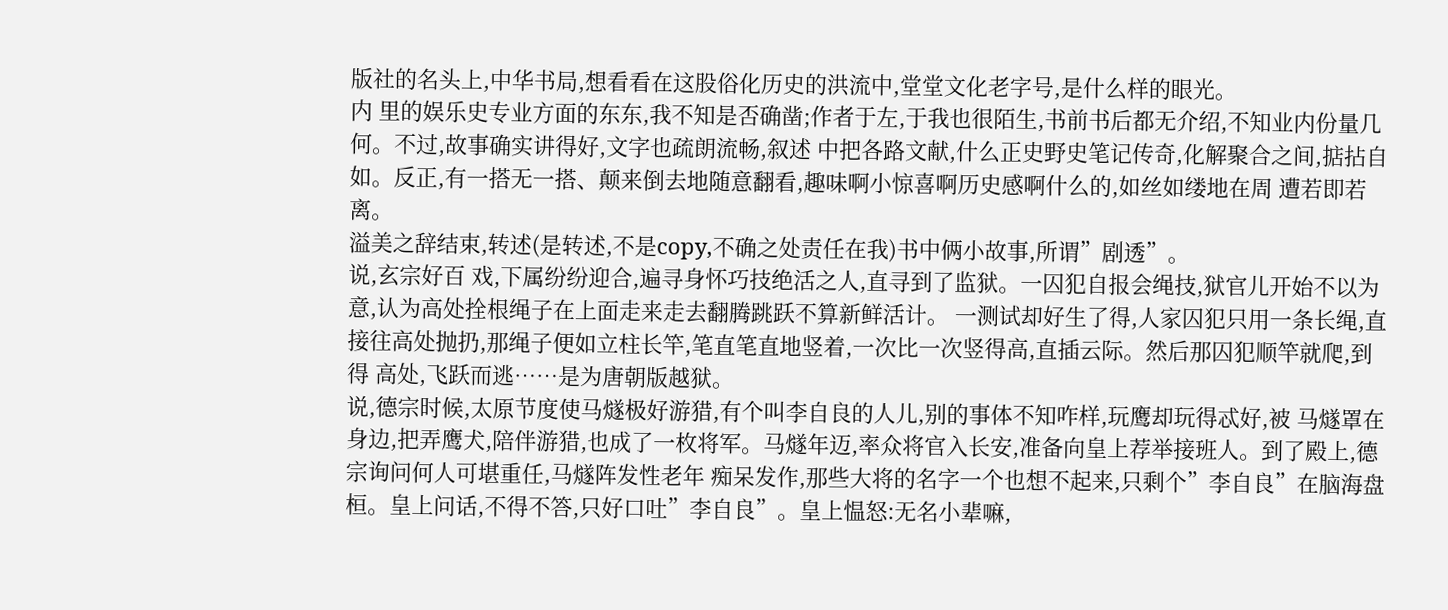版社的名头上,中华书局,想看看在这股俗化历史的洪流中,堂堂文化老字号,是什么样的眼光。
内 里的娱乐史专业方面的东东,我不知是否确凿;作者于左,于我也很陌生,书前书后都无介绍,不知业内份量几何。不过,故事确实讲得好,文字也疏朗流畅,叙述 中把各路文献,什么正史野史笔记传奇,化解聚合之间,掂拈自如。反正,有一搭无一搭、颠来倒去地随意翻看,趣味啊小惊喜啊历史感啊什么的,如丝如缕地在周 遭若即若离。
溢美之辞结束,转述(是转述,不是copy,不确之处责任在我)书中俩小故事,所谓”剧透”。
说,玄宗好百 戏,下属纷纷迎合,遍寻身怀巧技绝活之人,直寻到了监狱。一囚犯自报会绳技,狱官儿开始不以为意,认为高处拴根绳子在上面走来走去翻腾跳跃不算新鲜活计。 一测试却好生了得,人家囚犯只用一条长绳,直接往高处抛扔,那绳子便如立柱长竿,笔直笔直地竖着,一次比一次竖得高,直插云际。然后那囚犯顺竿就爬,到得 高处,飞跃而逃……是为唐朝版越狱。
说,德宗时候,太原节度使马燧极好游猎,有个叫李自良的人儿,别的事体不知咋样,玩鹰却玩得忒好,被 马燧罩在身边,把弄鹰犬,陪伴游猎,也成了一枚将军。马燧年迈,率众将官入长安,准备向皇上荐举接班人。到了殿上,德宗询问何人可堪重任,马燧阵发性老年 痴呆发作,那些大将的名字一个也想不起来,只剩个”李自良”在脑海盘桓。皇上问话,不得不答,只好口吐”李自良”。皇上愠怒:无名小辈嘛,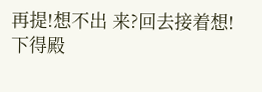再提!想不出 来?回去接着想!下得殿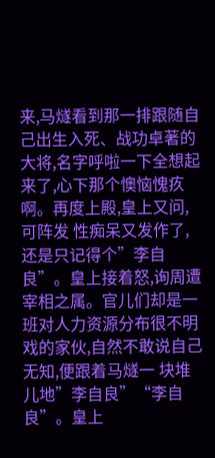来,马燧看到那一排跟随自己出生入死、战功卓著的大将,名字呼啦一下全想起来了,心下那个懊恼愧疚啊。再度上殿,皇上又问,可阵发 性痴呆又发作了,还是只记得个”李自良”。皇上接着怒,询周遭宰相之属。官儿们却是一班对人力资源分布很不明戏的家伙,自然不敢说自己无知,便跟着马燧一 块堆儿地”李自良”“李自良”。皇上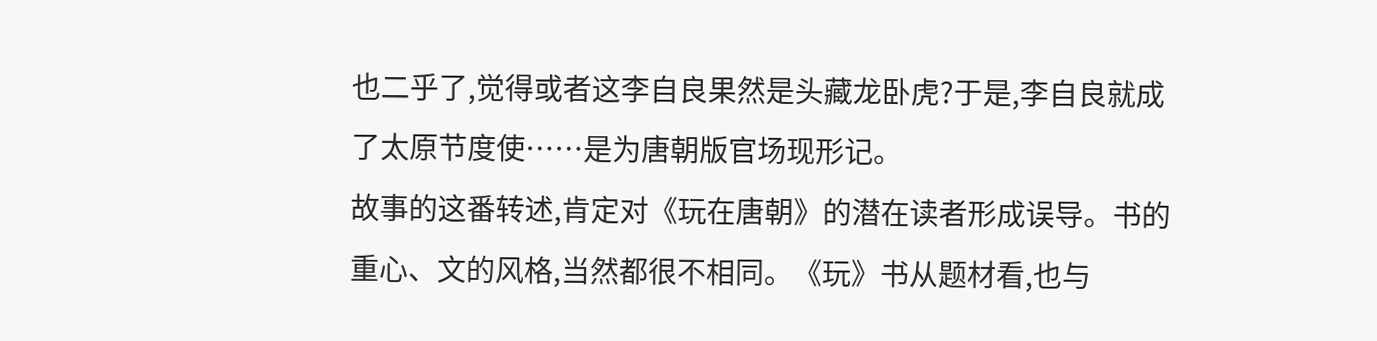也二乎了,觉得或者这李自良果然是头藏龙卧虎?于是,李自良就成了太原节度使……是为唐朝版官场现形记。
故事的这番转述,肯定对《玩在唐朝》的潜在读者形成误导。书的重心、文的风格,当然都很不相同。《玩》书从题材看,也与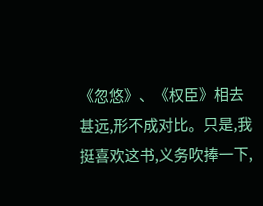《忽悠》、《权臣》相去甚远,形不成对比。只是,我挺喜欢这书,义务吹捧一下,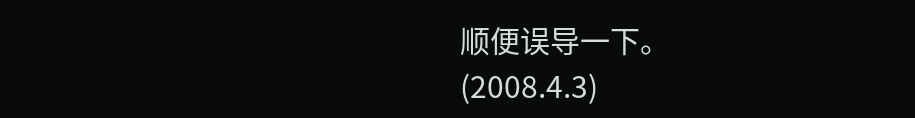顺便误导一下。
(2008.4.3)